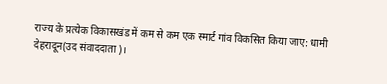राज्य के प्रत्येक विकासखंड में कम से कम एक स्मार्ट गांव विकसित किया जाए: धामी
देहरादून(उद संवाददाता)।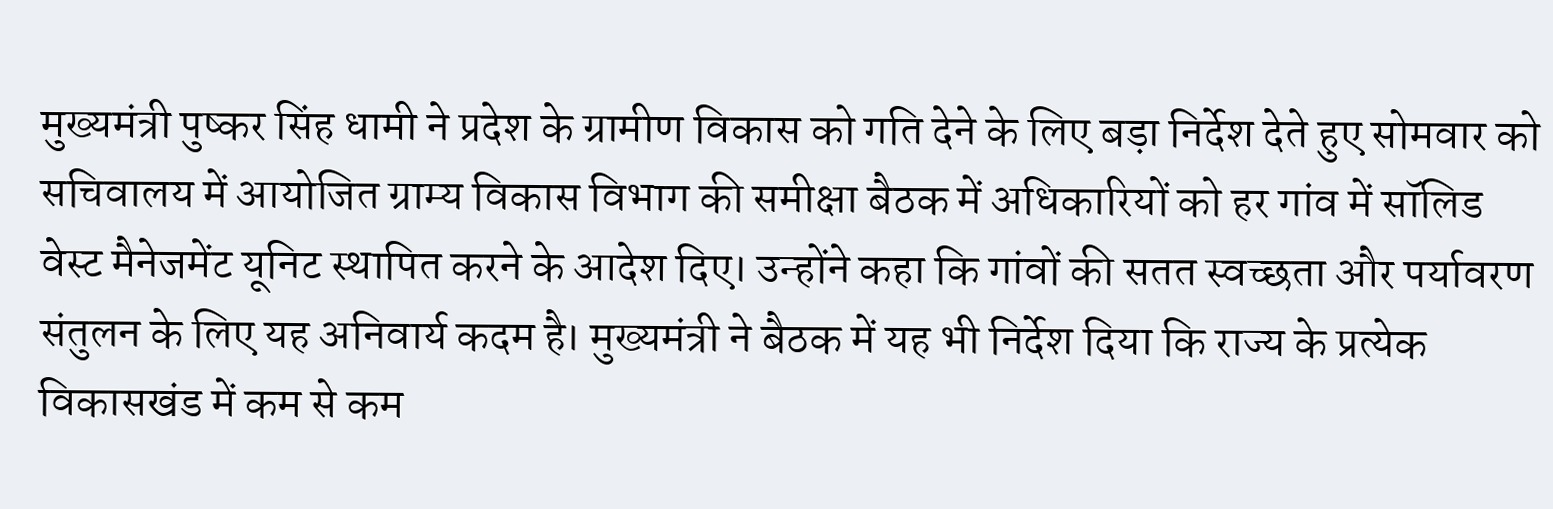मुख्यमंत्री पुष्कर सिंह धामी ने प्रदेश के ग्रामीण विकास को गति देने के लिए बड़ा निर्देश देते हुए सोमवार को सचिवालय में आयोजित ग्राम्य विकास विभाग की समीक्षा बैठक में अधिकारियों को हर गांव में सॉलिड वेस्ट मैनेजमेंट यूनिट स्थापित करने के आदेश दिए। उन्होंने कहा कि गांवों की सतत स्वच्छता और पर्यावरण संतुलन के लिए यह अनिवार्य कदम है। मुख्यमंत्री ने बैठक में यह भी निर्देश दिया कि राज्य के प्रत्येक विकासखंड में कम से कम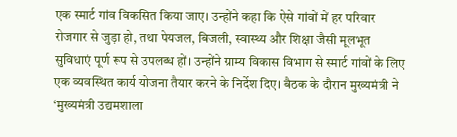एक स्मार्ट गांव विकसित किया जाए। उन्होंने कहा कि ऐसे गांवों में हर परिवार रोजगार से जुड़ा हो, तथा पेयजल, बिजली, स्वास्थ्य और शिक्षा जैसी मूलभूत सुविधाएं पूर्ण रूप से उपलब्ध हों। उन्होंने ग्राम्य विकास विभाग से स्मार्ट गांवों के लिए एक व्यवस्थित कार्य योजना तैयार करने के निर्देश दिए। बैठक के दौरान मुख्यमंत्री ने ‘मुख्यमंत्री उद्यमशाला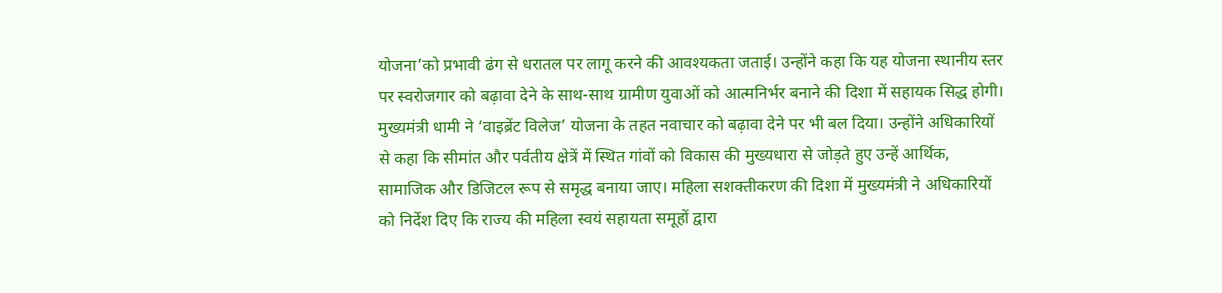योजना’को प्रभावी ढंग से धरातल पर लागू करने की आवश्यकता जताई। उन्होंने कहा कि यह योजना स्थानीय स्तर पर स्वरोजगार को बढ़ावा देने के साथ-साथ ग्रामीण युवाओं को आत्मनिर्भर बनाने की दिशा में सहायक सिद्ध होगी। मुख्यमंत्री धामी ने ‘वाइब्रेंट विलेज’ योजना के तहत नवाचार को बढ़ावा देने पर भी बल दिया। उन्होंने अधिकारियों से कहा कि सीमांत और पर्वतीय क्षेत्रें में स्थित गांवों को विकास की मुख्यधारा से जोड़ते हुए उन्हें आर्थिक, सामाजिक और डिजिटल रूप से समृद्ध बनाया जाए। महिला सशक्तीकरण की दिशा में मुख्यमंत्री ने अधिकारियों को निर्देश दिए कि राज्य की महिला स्वयं सहायता समूहों द्वारा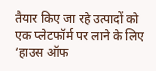तैयार किए जा रहे उत्पादों को एक प्लेटफॉर्म पर लाने के लिए ‘हाउस ऑफ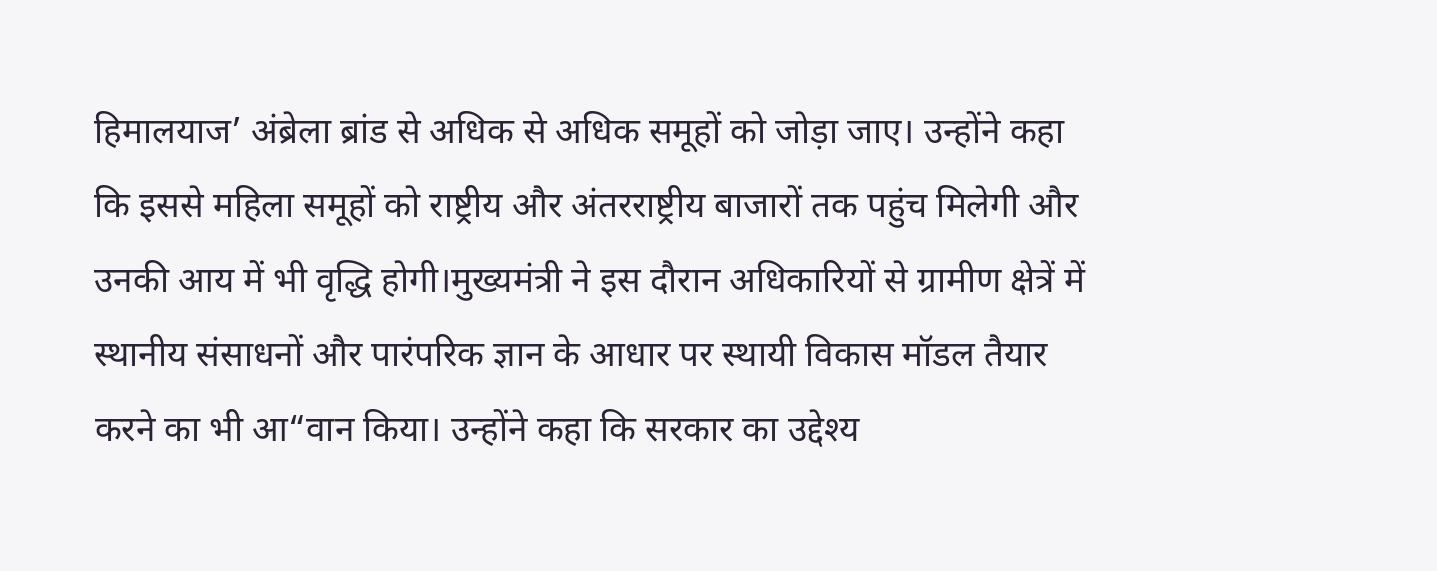हिमालयाज’ अंब्रेला ब्रांड से अधिक से अधिक समूहों को जोड़ा जाए। उन्होंने कहा कि इससे महिला समूहों को राष्ट्रीय और अंतरराष्ट्रीय बाजारों तक पहुंच मिलेगी और उनकी आय में भी वृद्धि होगी।मुख्यमंत्री ने इस दौरान अधिकारियों से ग्रामीण क्षेत्रें में स्थानीय संसाधनों और पारंपरिक ज्ञान के आधार पर स्थायी विकास मॉडल तैयार करने का भी आ“वान किया। उन्होंने कहा कि सरकार का उद्देश्य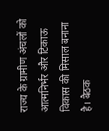राज्य के ग्रामीण अंचलों को आत्मनिर्भर और टिकाऊ विकास की मिसाल बनाना है। बैठक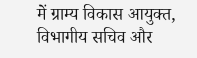में ग्राम्य विकास आयुक्त, विभागीय सचिव और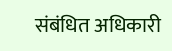संबंधित अधिकारी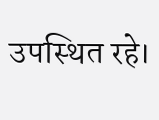उपस्थित रहे।